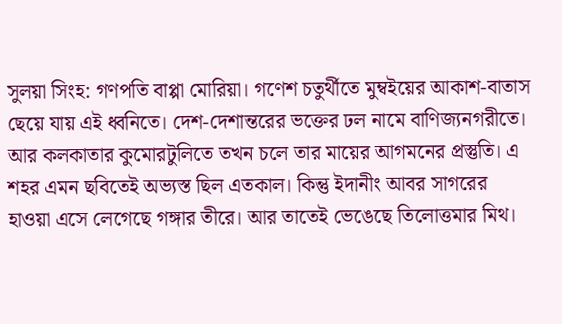সুলয়া সিংহ: গণপতি বাপ্পা মোরিয়া। গণেশ চতুর্থীতে মুম্বইয়ের আকাশ-বাতাস ছেয়ে যায় এই ধ্বনিতে। দেশ-দেশান্তরের ভক্তের ঢল নামে বাণিজ্যনগরীতে। আর কলকাতার কুমোরটুলিতে তখন চলে তার মায়ের আগমনের প্রস্তুতি। এ শহর এমন ছবিতেই অভ্যস্ত ছিল এতকাল। কিন্তু ইদানীং আবর সাগরের হাওয়া এসে লেগেছে গঙ্গার তীরে। আর তাতেই ভেঙেছে তিলোত্তমার মিথ।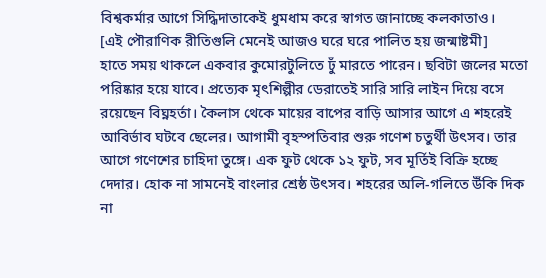বিশ্বকর্মার আগে সিদ্ধিদাতাকেই ধুমধাম করে স্বাগত জানাচ্ছে কলকাতাও।
[এই পৌরাণিক রীতিগুলি মেনেই আজও ঘরে ঘরে পালিত হয় জন্মাষ্টমী]
হাতে সময় থাকলে একবার কুমোরটুলিতে ঢুঁ মারতে পারেন। ছবিটা জলের মতো পরিষ্কার হয়ে যাবে। প্রত্যেক মৃৎশিল্পীর ডেরাতেই সারি সারি লাইন দিয়ে বসে রয়েছেন বিঘ্নহর্তা। কৈলাস থেকে মায়ের বাপের বাড়ি আসার আগে এ শহরেই আবির্ভাব ঘটবে ছেলের। আগামী বৃহস্পতিবার শুরু গণেশ চতুর্থী উৎসব। তার আগে গণেশের চাহিদা তুঙ্গে। এক ফুট থেকে ১২ ফুট, সব মূর্তিই বিক্রি হচ্ছে দেদার। হোক না সামনেই বাংলার শ্রেষ্ঠ উৎসব। শহরের অলি-গলিতে উঁকি দিক না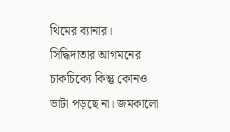থিমের ব্যানার। সিদ্ধিদাতার আগমনের চাকচিক্যে কিন্তু কোনও ভাটা পড়ছে না। জমকালো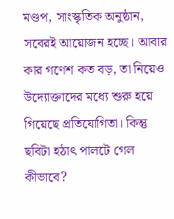মণ্ডপ, সাংস্কৃতিক অনুষ্ঠান, সবেরই আয়োজন হচ্ছে। আবার কার গণেশ কত বড়, তা নিয়েও উদ্যোক্তাদের মধ্যে শুরু হয়ে গিয়েছে প্রতিযোগিতা। কিন্তু ছবিটা হঠাৎ পালটে গেল কীভাবে?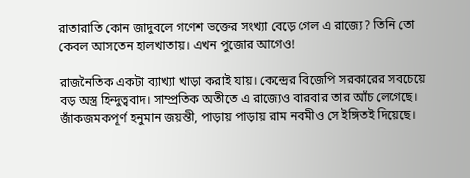রাতারাতি কোন জাদুবলে গণেশ ভক্তের সংখ্যা বেড়ে গেল এ রাজ্যে? তিনি তো কেবল আসতেন হালখাতায়। এখন পুজোর আগেও!

রাজনৈতিক একটা ব্যাখ্যা খাড়া করাই যায়। কেন্দ্রের বিজেপি সরকারের সবচেয়ে বড় অস্ত্র হিন্দুত্ববাদ। সাম্প্রতিক অতীতে এ রাজ্যেও বারবার তার আঁচ লেগেছে। জাঁকজমকপূর্ণ হনুমান জয়ন্তী, পাড়ায় পাড়ায় রাম নবমীও সে ইঙ্গিতই দিয়েছে।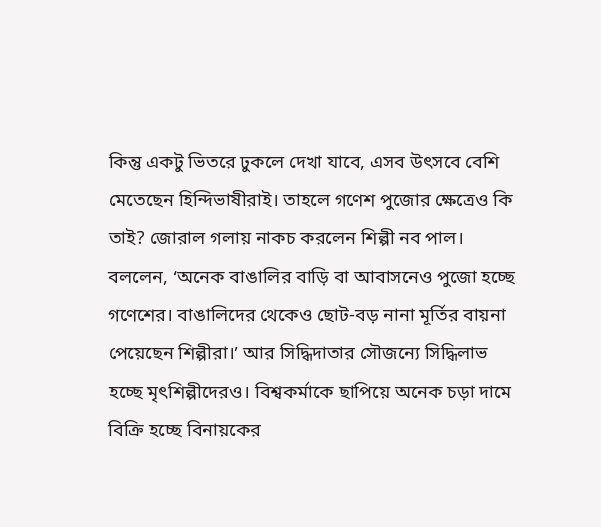কিন্তু একটু ভিতরে ঢুকলে দেখা যাবে, এসব উৎসবে বেশি মেতেছেন হিন্দিভাষীরাই। তাহলে গণেশ পুজোর ক্ষেত্রেও কি তাই? জোরাল গলায় নাকচ করলেন শিল্পী নব পাল। বললেন, ‘অনেক বাঙালির বাড়ি বা আবাসনেও পুজো হচ্ছে গণেশের। বাঙালিদের থেকেও ছোট-বড় নানা মূর্তির বায়না পেয়েছেন শিল্পীরা।’ আর সিদ্ধিদাতার সৌজন্যে সিদ্ধিলাভ হচ্ছে মৃৎশিল্পীদেরও। বিশ্বকর্মাকে ছাপিয়ে অনেক চড়া দামে বিক্রি হচ্ছে বিনায়কের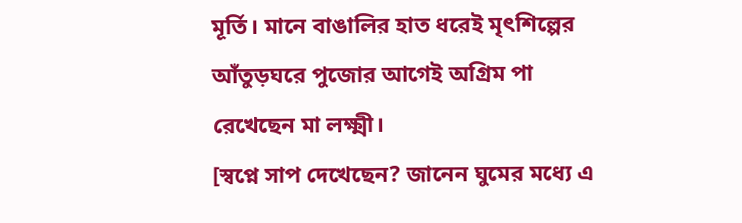মূর্তি। মানে বাঙালির হাত ধরেই মৃৎশিল্পের আঁতুড়ঘরে পুজোর আগেই অগ্রিম পা রেখেছেন মা লক্ষ্মী।
[স্বপ্নে সাপ দেখেছেন? জানেন ঘুমের মধ্যে এ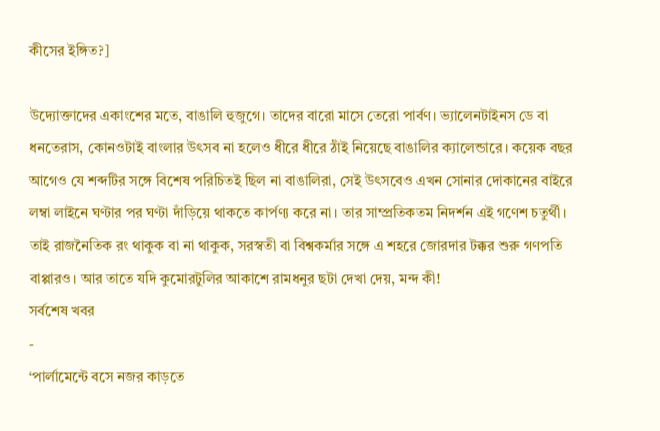কীসের ইঙ্গিত?]

উদ্যোক্তাদের একাংশের মতে, বাঙালি হুজুগে। তাদের বারো মাসে তেরো পার্বণ। ভ্যালেনটাইনস ডে বা ধনতেরাস, কোনওটাই বাংলার উৎসব না হলেও ধীরে ধীরে ঠাঁই নিয়েছে বাঙালির ক্যালেন্ডারে। কয়েক বছর আগেও যে শব্দটির সঙ্গে বিশেষ পরিচিতই ছিল না বাঙালিরা, সেই উৎসবেও এখন সোনার দোকানের বাইরে লম্বা লাইনে ঘণ্টার পর ঘণ্টা দাঁড়িয়ে থাকতে কার্পণ্য করে না। তার সাম্প্রতিকতম নিদর্শন এই গণেশ চতুর্থী। তাই রাজনৈতিক রং থাকুক বা না থাকুক, সরস্বতী বা বিশ্বকর্মার সঙ্গে এ শহরে জোরদার টক্কর শুরু গণপতি বাপ্পারও। আর তাতে যদি কুমোরটুলির আকাশে রামধনুর ছটা দেখা দেয়, মন্দ কী!
সর্বশেষ খবর
-
‘পার্লামেন্টে বসে নজর কাড়তে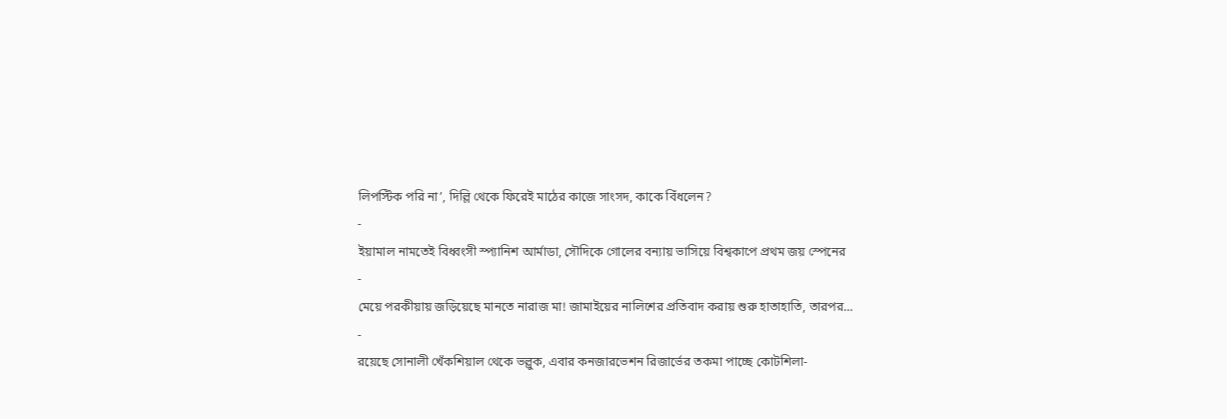লিপস্টিক পরি না’, দিল্লি থেকে ফিরেই মাঠের কাজে সাংসদ, কাকে বিঁধলেন?
-
ইয়ামাল নামতেই বিধ্বংসী স্প্যানিশ আর্মাডা, সৌদিকে গোলের বন্যায় ভাসিয়ে বিশ্বকাপে প্রথম জয় স্পেনের
-
মেয়ে পরকীয়ায় জড়িয়েছে মানতে নারাজ মা! জামাইয়ের নালিশের প্রতিবাদ করায় শুরু হাতাহাতি, তারপর…
-
রয়েছে সোনালী খেঁকশিয়াল থেকে ভল্লুক, এবার কনজারভেশন রিজার্ভের তকমা পাচ্ছে কোটশিলা-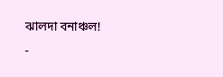ঝালদা বনাঞ্চল!
-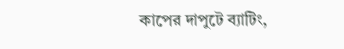কাপের দাপুটে ব্যাটিং,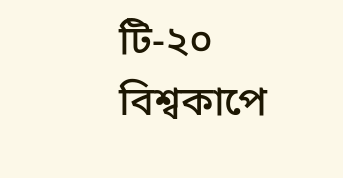টি-২০ বিশ্বকাপে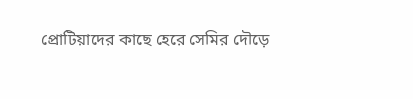প্রোটিয়াদের কাছে হেরে সেমির দৌড়ে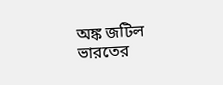অঙ্ক জটিল ভারতের